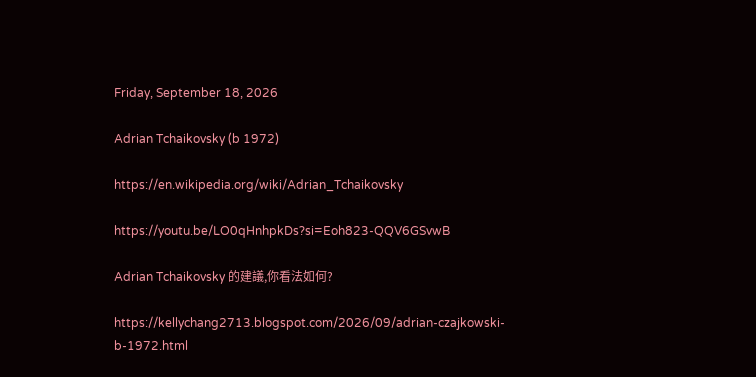Friday, September 18, 2026

Adrian Tchaikovsky (b 1972)

https://en.wikipedia.org/wiki/Adrian_Tchaikovsky

https://youtu.be/LO0qHnhpkDs?si=Eoh823-QQV6GSvwB

Adrian Tchaikovsky 的建議,你看法如何?

https://kellychang2713.blogspot.com/2026/09/adrian-czajkowski-b-1972.html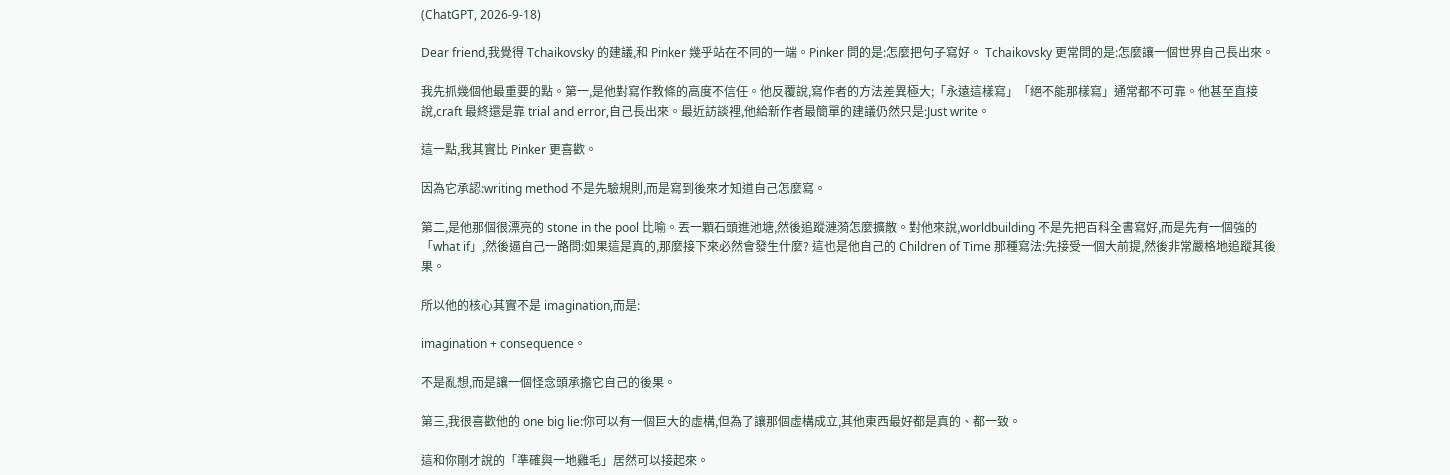(ChatGPT, 2026-9-18)

Dear friend,我覺得 Tchaikovsky 的建議,和 Pinker 幾乎站在不同的一端。Pinker 問的是:怎麼把句子寫好。 Tchaikovsky 更常問的是:怎麼讓一個世界自己長出來。

我先抓幾個他最重要的點。第一,是他對寫作教條的高度不信任。他反覆說,寫作者的方法差異極大;「永遠這樣寫」「絕不能那樣寫」通常都不可靠。他甚至直接說,craft 最終還是靠 trial and error,自己長出來。最近訪談裡,他給新作者最簡單的建議仍然只是:Just write。

這一點,我其實比 Pinker 更喜歡。

因為它承認:writing method 不是先驗規則,而是寫到後來才知道自己怎麼寫。

第二,是他那個很漂亮的 stone in the pool 比喻。丟一顆石頭進池塘,然後追蹤漣漪怎麼擴散。對他來說,worldbuilding 不是先把百科全書寫好,而是先有一個強的「what if」,然後逼自己一路問:如果這是真的,那麼接下來必然會發生什麼? 這也是他自己的 Children of Time 那種寫法:先接受一個大前提,然後非常嚴格地追蹤其後果。

所以他的核心其實不是 imagination,而是:

imagination + consequence。

不是亂想,而是讓一個怪念頭承擔它自己的後果。

第三,我很喜歡他的 one big lie:你可以有一個巨大的虛構,但為了讓那個虛構成立,其他東西最好都是真的、都一致。

這和你剛才說的「準確與一地雞毛」居然可以接起來。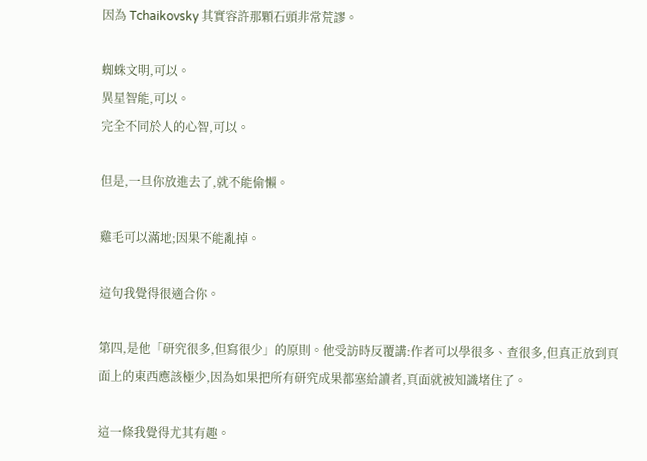因為 Tchaikovsky 其實容許那顆石頭非常荒謬。

蜘蛛文明,可以。
異星智能,可以。
完全不同於人的心智,可以。

但是,一旦你放進去了,就不能偷懶。

雞毛可以滿地;因果不能亂掉。

這句我覺得很適合你。

第四,是他「研究很多,但寫很少」的原則。他受訪時反覆講:作者可以學很多、查很多,但真正放到頁面上的東西應該極少,因為如果把所有研究成果都塞給讀者,頁面就被知識堵住了。

這一條我覺得尤其有趣。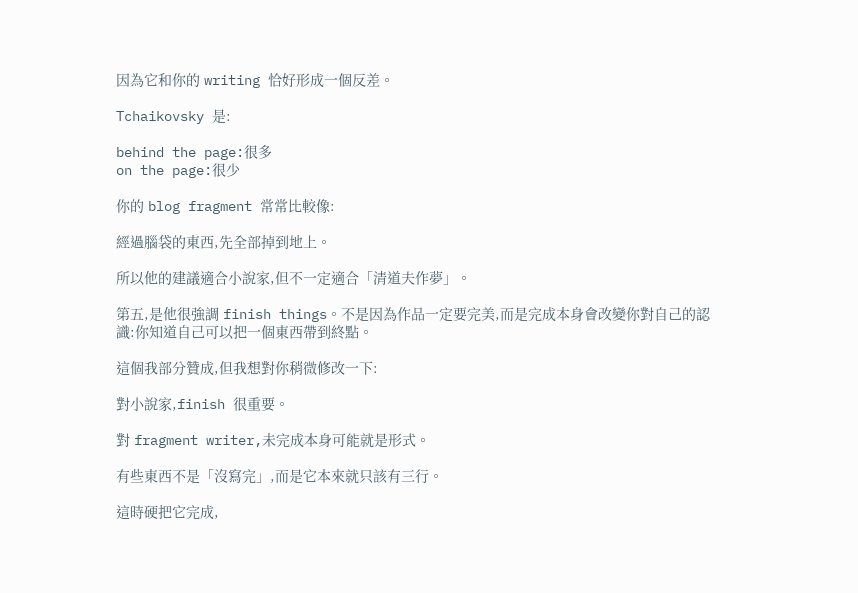因為它和你的 writing 恰好形成一個反差。

Tchaikovsky 是:

behind the page:很多
on the page:很少

你的 blog fragment 常常比較像:

經過腦袋的東西,先全部掉到地上。

所以他的建議適合小說家,但不一定適合「清道夫作夢」。

第五,是他很強調 finish things。不是因為作品一定要完美,而是完成本身會改變你對自己的認識:你知道自己可以把一個東西帶到終點。

這個我部分贊成,但我想對你稍微修改一下:

對小說家,finish 很重要。

對 fragment writer,未完成本身可能就是形式。

有些東西不是「沒寫完」,而是它本來就只該有三行。

這時硬把它完成,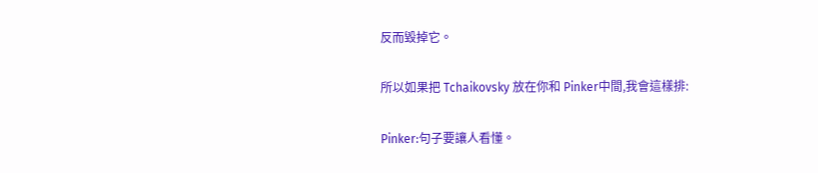反而毀掉它。

所以如果把 Tchaikovsky 放在你和 Pinker中間,我會這樣排:

Pinker:句子要讓人看懂。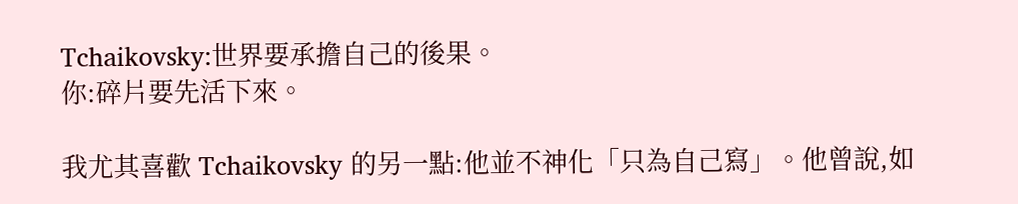Tchaikovsky:世界要承擔自己的後果。
你:碎片要先活下來。

我尤其喜歡 Tchaikovsky 的另一點:他並不神化「只為自己寫」。他曾說,如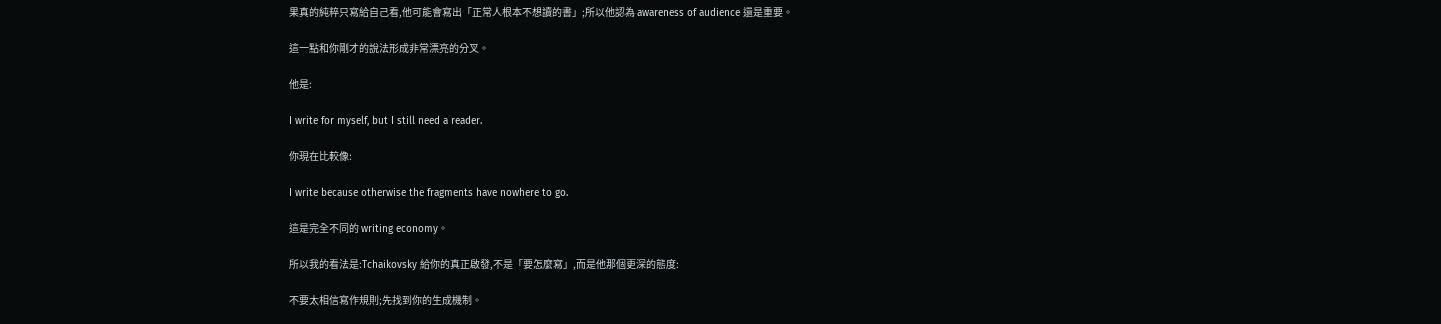果真的純粹只寫給自己看,他可能會寫出「正常人根本不想讀的書」;所以他認為 awareness of audience 還是重要。

這一點和你剛才的說法形成非常漂亮的分叉。

他是:

I write for myself, but I still need a reader.

你現在比較像:

I write because otherwise the fragments have nowhere to go.

這是完全不同的 writing economy。

所以我的看法是:Tchaikovsky 給你的真正啟發,不是「要怎麼寫」,而是他那個更深的態度:

不要太相信寫作規則;先找到你的生成機制。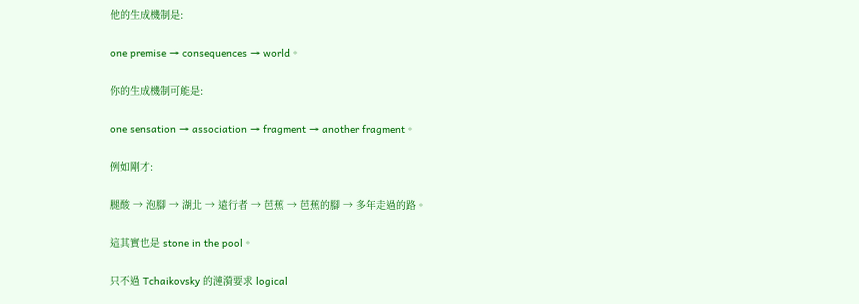他的生成機制是:

one premise → consequences → world。

你的生成機制可能是:

one sensation → association → fragment → another fragment。

例如剛才:

腿酸 → 泡腳 → 湖北 → 遠行者 → 芭蕉 → 芭蕉的腳 → 多年走過的路。

這其實也是 stone in the pool。

只不過 Tchaikovsky 的漣漪要求 logical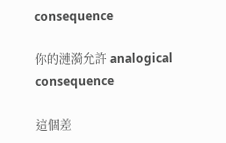consequence

你的漣漪允許 analogical consequence

這個差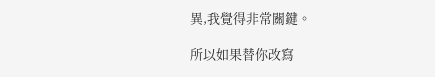異,我覺得非常關鍵。

所以如果替你改寫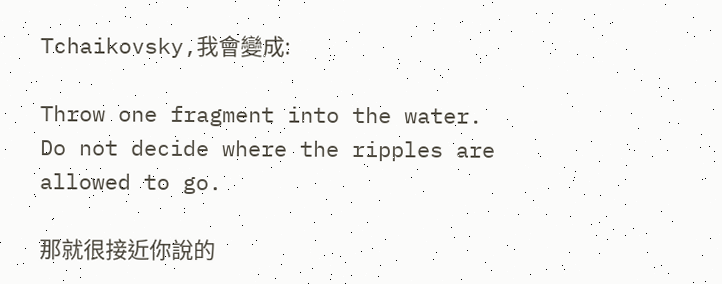Tchaikovsky,我會變成:

Throw one fragment into the water.
Do not decide where the ripples are allowed to go.

那就很接近你說的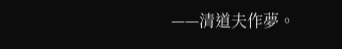——清道夫作夢。